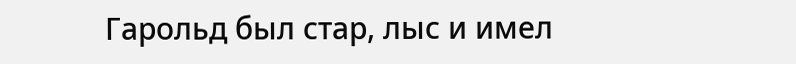Гарольд был стар, лыс и имел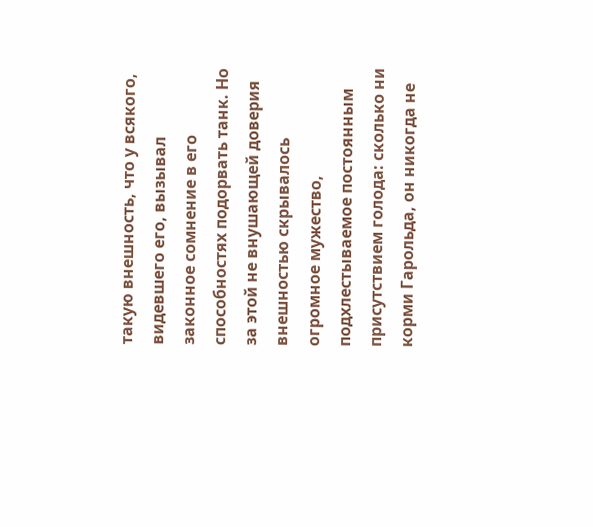такую внешность, что у всякого, видевшего его, вызывал законное сомнение в его способностях подорвать танк. Но за этой не внушающей доверия внешностью скрывалось огромное мужество, подхлестываемое постоянным присутствием голода: сколько ни корми Гарольда, он никогда не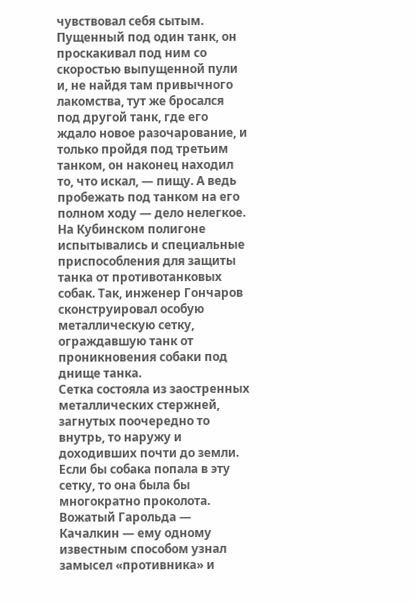чувствовал себя сытым.
Пущенный под один танк, он проскакивал под ним со скоростью выпущенной пули и, не найдя там привычного лакомства, тут же бросался под другой танк, где его ждало новое разочарование, и только пройдя под третьим танком, он наконец находил то, что искал, — пищу. А ведь пробежать под танком на его полном ходу — дело нелегкое.
На Кубинском полигоне испытывались и специальные приспособления для защиты танка от противотанковых собак. Так, инженер Гончаров сконструировал особую металлическую сетку, ограждавшую танк от проникновения собаки под днище танка.
Сетка состояла из заостренных металлических стержней, загнутых поочередно то внутрь, то наружу и доходивших почти до земли. Если бы собака попала в эту сетку, то она была бы многократно проколота.
Вожатый Гарольда — Качалкин — ему одному известным способом узнал замысел «противника» и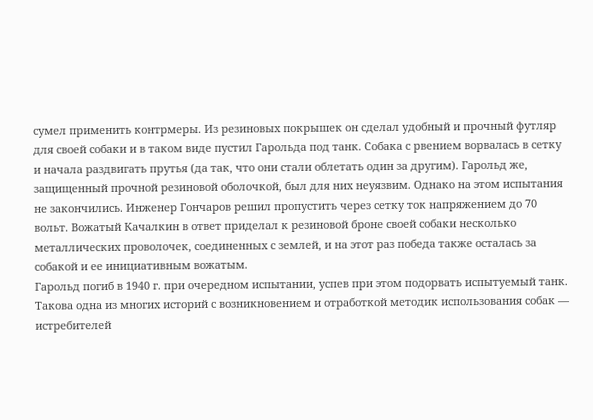сумел применить контрмеры. Из резиновых покрышек он сделал удобный и прочный футляр для своей собаки и в таком виде пустил Гарольда под танк. Собака с рвением ворвалась в сетку и начала раздвигать прутья (да так, что они стали облетать один за другим). Гарольд же, защищенный прочной резиновой оболочкой, был для них неуязвим. Однако на этом испытания не закончились. Инженер Гончаров решил пропустить через сетку ток напряжением до 70 вольт. Вожатый Качалкин в ответ приделал к резиновой броне своей собаки несколько металлических проволочек, соединенных с землей, и на этот раз победа также осталась за собакой и ее инициативным вожатым.
Гарольд погиб в 1940 г. при очередном испытании, успев при этом подорвать испытуемый танк. Такова одна из многих историй с возникновением и отработкой методик использования собак — истребителей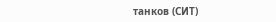танков (СИТ)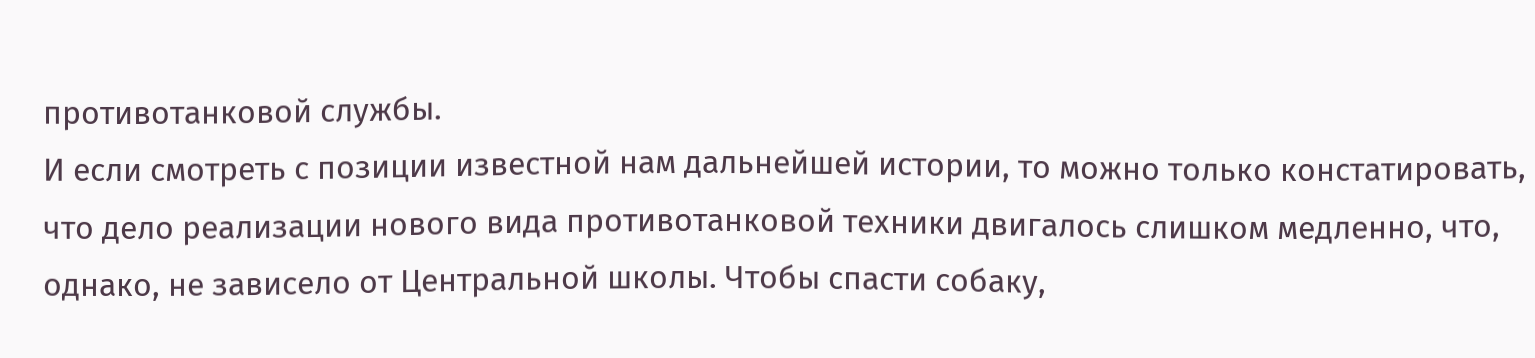противотанковой службы.
И если смотреть с позиции известной нам дальнейшей истории, то можно только констатировать, что дело реализации нового вида противотанковой техники двигалось слишком медленно, что, однако, не зависело от Центральной школы. Чтобы спасти собаку,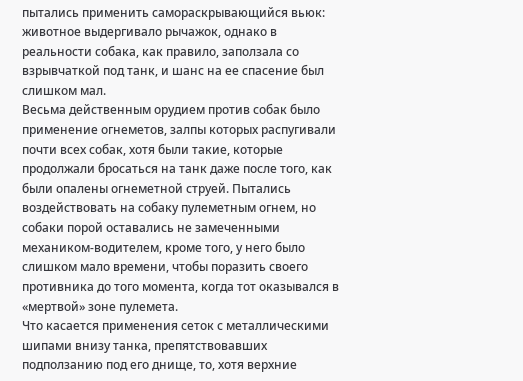пытались применить самораскрывающийся вьюк: животное выдергивало рычажок, однако в реальности собака, как правило, заползала со взрывчаткой под танк, и шанс на ее спасение был слишком мал.
Весьма действенным орудием против собак было применение огнеметов, залпы которых распугивали почти всех собак, хотя были такие, которые продолжали бросаться на танк даже после того, как были опалены огнеметной струей. Пытались воздействовать на собаку пулеметным огнем, но собаки порой оставались не замеченными механиком-водителем, кроме того, у него было слишком мало времени, чтобы поразить своего противника до того момента, когда тот оказывался в «мертвой» зоне пулемета.
Что касается применения сеток с металлическими шипами внизу танка, препятствовавших подползанию под его днище, то, хотя верхние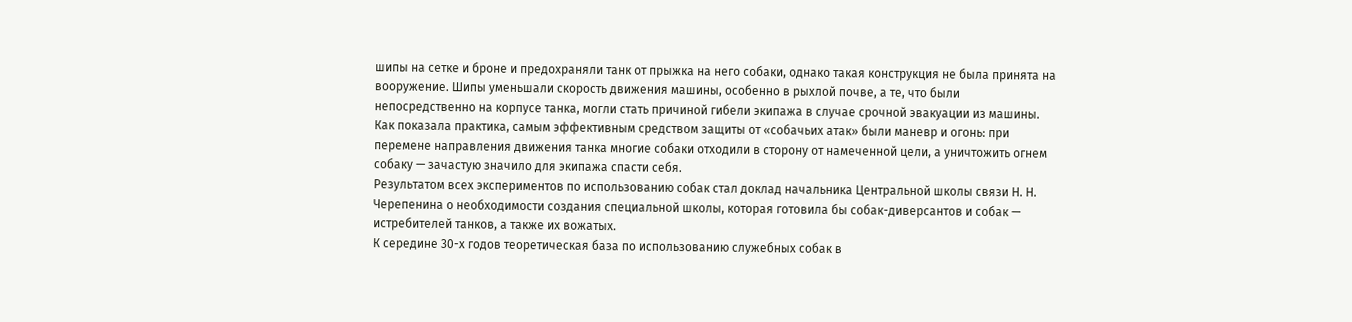шипы на сетке и броне и предохраняли танк от прыжка на него собаки, однако такая конструкция не была принята на вооружение. Шипы уменьшали скорость движения машины, особенно в рыхлой почве, а те, что были непосредственно на корпусе танка, могли стать причиной гибели экипажа в случае срочной эвакуации из машины.
Как показала практика, самым эффективным средством защиты от «собачьих атак» были маневр и огонь: при перемене направления движения танка многие собаки отходили в сторону от намеченной цели, а уничтожить огнем собаку — зачастую значило для экипажа спасти себя.
Результатом всех экспериментов по использованию собак стал доклад начальника Центральной школы связи Н. Н. Черепенина о необходимости создания специальной школы, которая готовила бы собак-диверсантов и собак — истребителей танков, а также их вожатых.
К середине 30-х годов теоретическая база по использованию служебных собак в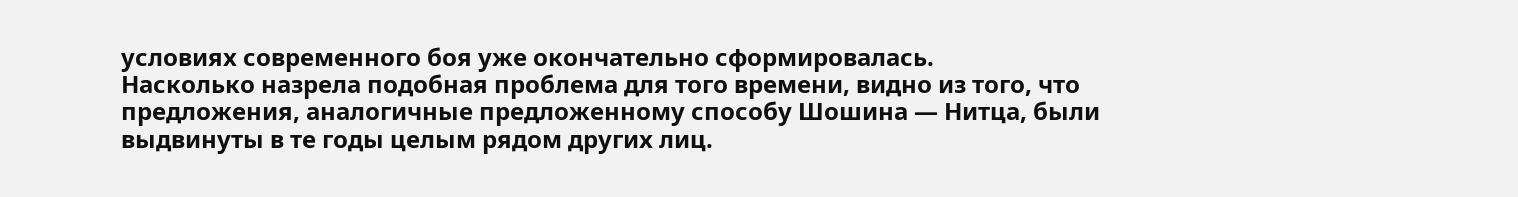условиях современного боя уже окончательно сформировалась.
Насколько назрела подобная проблема для того времени, видно из того, что предложения, аналогичные предложенному способу Шошина — Нитца, были выдвинуты в те годы целым рядом других лиц.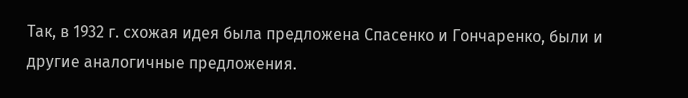Так, в 1932 г. схожая идея была предложена Спасенко и Гончаренко, были и другие аналогичные предложения.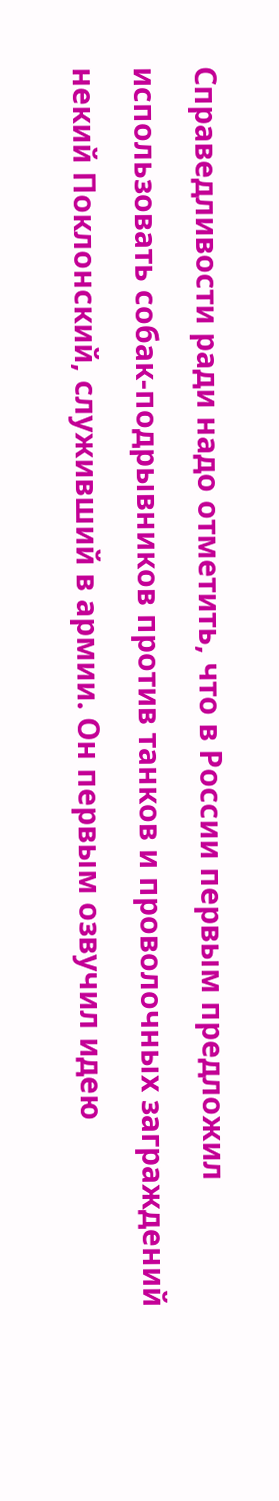Справедливости ради надо отметить, что в России первым предложил использовать собак-подрывников против танков и проволочных заграждений некий Поклонский, служивший в армии. Он первым озвучил идею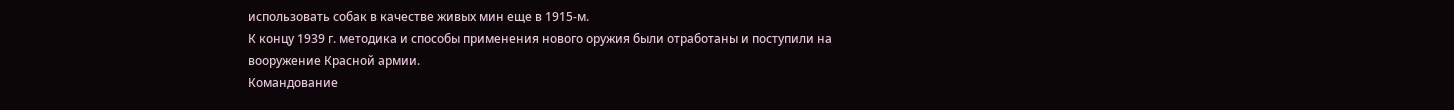использовать собак в качестве живых мин еще в 1915-м.
К концу 1939 г. методика и способы применения нового оружия были отработаны и поступили на вооружение Красной армии.
Командование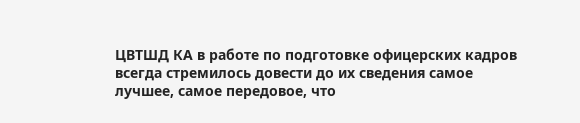ЦВТШД КА в работе по подготовке офицерских кадров всегда стремилось довести до их сведения самое лучшее, самое передовое, что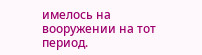имелось на вооружении на тот период.